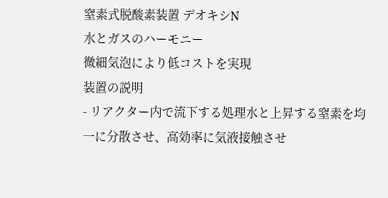窒素式脱酸素装置 デオキシN
水とガスのハーモニー
微細気泡により低コストを実現
装置の説明
- リアクター内で流下する処理水と上昇する窒素を均一に分散させ、高効率に気液接触させ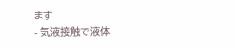ます
- 気液接触で液体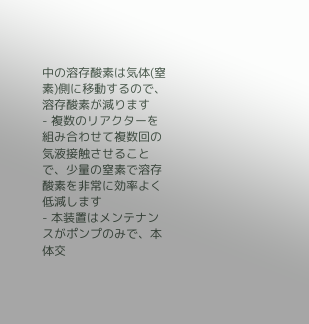中の溶存酸素は気体(窒素)側に移動するので、溶存酸素が減ります
- 複数のリアクターを組み合わせて複数回の気液接触させることで、少量の窒素で溶存酸素を非常に効率よく低減します
- 本装置はメンテナンスがポンプのみで、本体交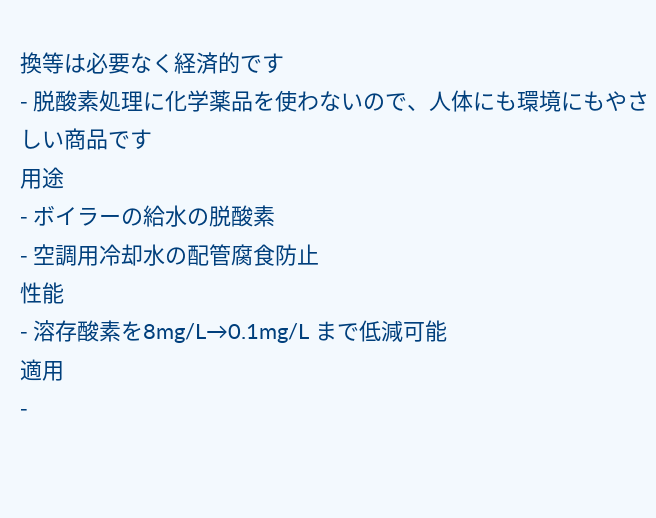換等は必要なく経済的です
- 脱酸素処理に化学薬品を使わないので、人体にも環境にもやさしい商品です
用途
- ボイラーの給水の脱酸素
- 空調用冷却水の配管腐食防止
性能
- 溶存酸素を8mg/L→0.1mg/L まで低減可能
適用
-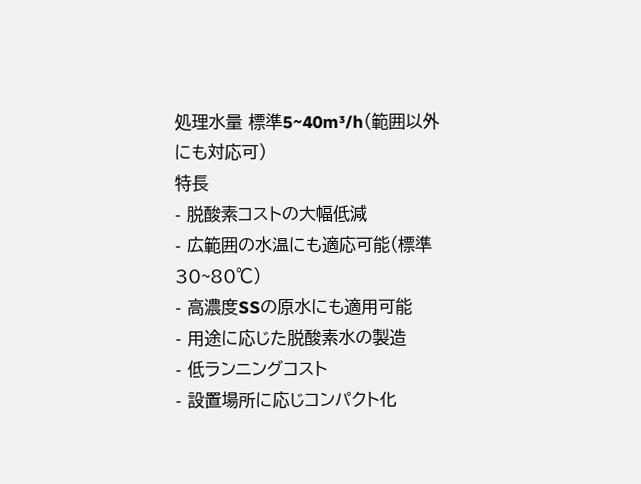処理水量 標準5~40m³/h(範囲以外にも対応可)
特長
- 脱酸素コストの大幅低減
- 広範囲の水温にも適応可能(標準30~80℃)
- 高濃度SSの原水にも適用可能
- 用途に応じた脱酸素水の製造
- 低ランニングコスト
- 設置場所に応じコンパクト化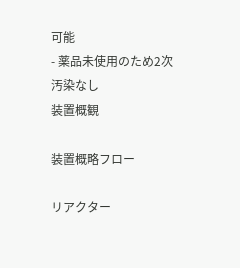可能
- 薬品未使用のため2次汚染なし
装置概観

装置概略フロー

リアクター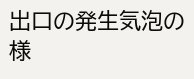出口の発生気泡の様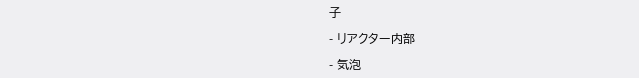子

- リアクター内部

- 気泡